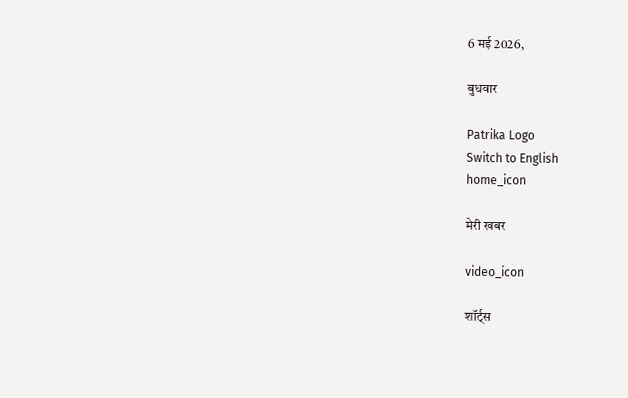6 मई 2026,

बुधवार

Patrika Logo
Switch to English
home_icon

मेरी खबर

video_icon

शॉर्ट्स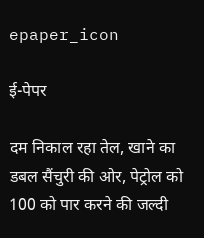epaper_icon

ई-पेपर

दम निकाल रहा तेल, खाने का डबल सैंचुरी की ओर, पेट्रोल को 100 को पार करने की जल्दी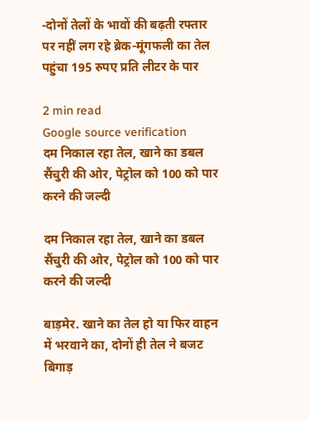-दोनों तेलों के भावों की बढ़ती रफ्तार पर नहीं लग रहे ब्रेक-मूंगफली का तेल पहुंचा 195 रुपए प्रति लीटर के पार

2 min read
Google source verification
दम निकाल रहा तेल, खाने का डबल सैंचुरी की ओर, पेट्रोल को 100 को पार करने की जल्दी

दम निकाल रहा तेल, खाने का डबल सैंचुरी की ओर, पेट्रोल को 100 को पार करने की जल्दी

बाड़मेर. खाने का तेल हो या फिर वाहन में भरवाने का, दोनों ही तेल ने बजट बिगाड़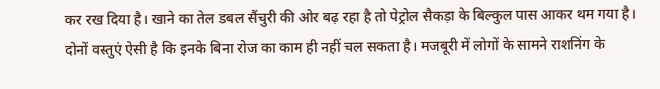कर रख दिया है। खाने का तेल डबल सैंचुरी की ओर बढ़ रहा है तो पेट्रोल सैकड़ा के बिल्कुल पास आकर थम गया है। दोनों वस्तुएं ऐसी है कि इनके बिना रोज का काम ही नहीं चल सकता है। मजबूरी में लोगों के सामने राशनिंग के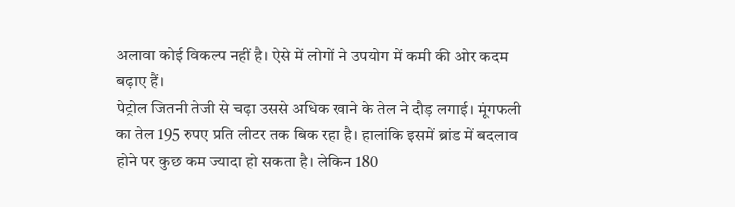अलावा कोई विकल्प नहीं है। ऐसे में लोगों ने उपयोग में कमी की ओर कदम बढ़ाए हैं।
पेट्रोल जितनी तेजी से चढ़ा उससे अधिक खाने के तेल ने दौड़ लगाई। मूंगफली का तेल 195 रुपए प्रति लीटर तक बिक रहा है। हालांकि इसमें ब्रांड में बदलाव होने पर कुछ कम ज्यादा हो सकता है। लेकिन 180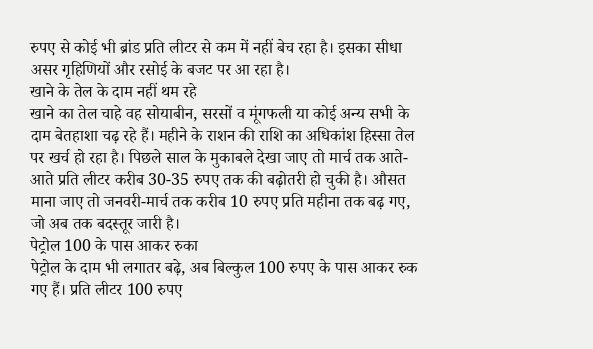रुपए से कोई भी ब्रांड प्रति लीटर से कम में नहीं बेच रहा है। इसका सीधा असर गृहिणियों और रसोई के बजट पर आ रहा है।
खाने के तेल के दाम नहीं थम रहे
खाने का तेल चाहे वह सोयाबीन, सरसों व मूंगफली या कोई अन्य सभी के दाम बेतहाशा चढ़ रहे हैं। महीने के राशन की राशि का अधिकांश हिस्सा तेल पर खर्च हो रहा है। पिछले साल के मुकाबले देखा जाए तो मार्च तक आते-आते प्रति लीटर करीब 30-35 रुपए तक की बढ़ोतरी हो चुकी है। औसत माना जाए तो जनवरी-मार्च तक करीब 10 रुपए प्रति महीना तक बढ़ गए, जो अब तक बदस्तूर जारी है।
पेट्रोल 100 के पास आकर रुका
पेट्रोल के दाम भी लगातर बढ़े, अब बिल्कुल 100 रुपए के पास आकर रुक गए हैं। प्रति लीटर 100 रुपए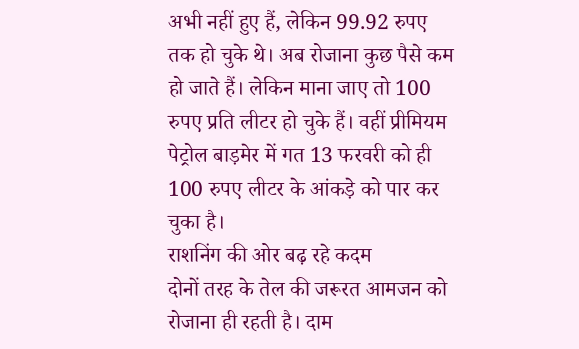अभी नहीं हुए हैं, लेकिन 99.92 रुपए तक हो चुके थे। अब रोजाना कुछ पैसे कम हो जाते हैं। लेकिन माना जाए तो 100 रुपए प्रति लीटर हो चुके हैं। वहीं प्रीमियम पेट्रोल बाड़मेर में गत 13 फरवरी को ही 100 रुपए लीटर के आंकड़े को पार कर चुका है।
राशनिंग की ओर बढ़ रहे कदम
दोनों तरह के तेल की जरूरत आमजन को रोजाना ही रहती है। दाम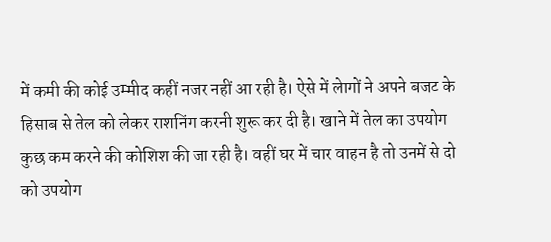में कमी की कोई उम्मीद कहीं नजर नहीं आ रही है। ऐसे में लेागों ने अपने बजट के हिसाब से तेल को लेकर राशनिंग करनी शुरू कर दी है। खाने में तेल का उपयोग कुछ कम करने की कोशिश की जा रही है। वहीं घर में चार वाहन है तो उनमें से दो को उपयोग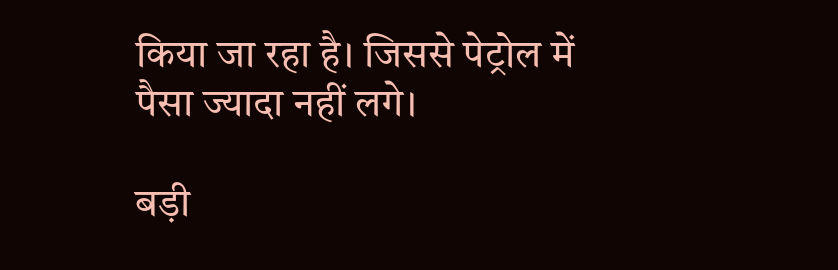किया जा रहा है। जिससे पेट्रोल में पैसा ज्यादा नहीं लगे।

बड़ी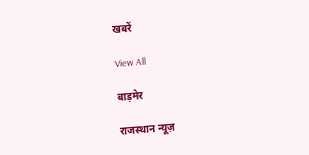खबरें

View All

बाड़मेर

राजस्थान न्यूज़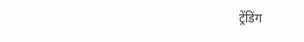ट्रेंडिंग